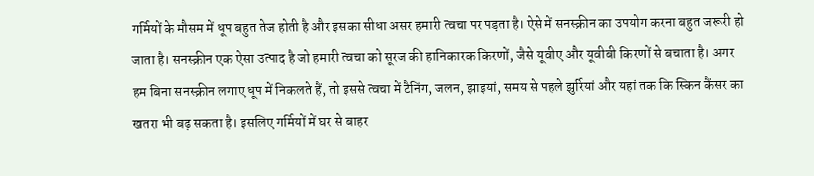गर्मियों के मौसम में धूप बहुत तेज होती है और इसका सीधा असर हमारी त्वचा पर पड़ता है। ऐसे में सनस्क्रीन का उपयोग करना बहुत जरूरी हो जाता है। सनस्क्रीन एक ऐसा उत्पाद है जो हमारी त्वचा को सूरज की हानिकारक किरणों, जैसे यूवीए और यूवीबी किरणों से बचाता है। अगर हम बिना सनस्क्रीन लगाए धूप में निकलते हैं, तो इससे त्वचा में टैनिंग, जलन, झाइयां, समय से पहले झुर्रियां और यहां तक कि स्किन कैंसर का खतरा भी बढ़ सकता है। इसलिए गर्मियों में घर से बाहर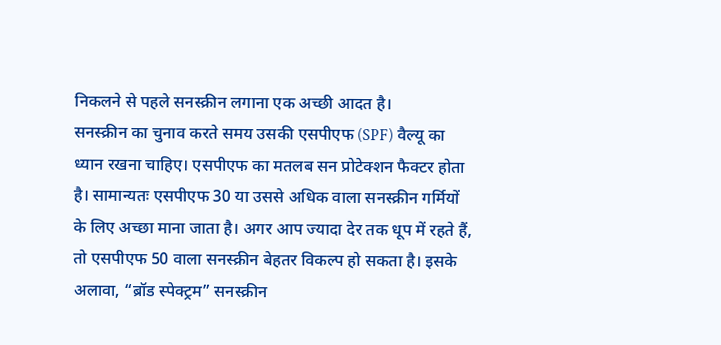निकलने से पहले सनस्क्रीन लगाना एक अच्छी आदत है।
सनस्क्रीन का चुनाव करते समय उसकी एसपीएफ (SPF) वैल्यू का ध्यान रखना चाहिए। एसपीएफ का मतलब सन प्रोटेक्शन फैक्टर होता है। सामान्यतः एसपीएफ 30 या उससे अधिक वाला सनस्क्रीन गर्मियों के लिए अच्छा माना जाता है। अगर आप ज्यादा देर तक धूप में रहते हैं, तो एसपीएफ 50 वाला सनस्क्रीन बेहतर विकल्प हो सकता है। इसके अलावा, “ब्रॉड स्पेक्ट्रम” सनस्क्रीन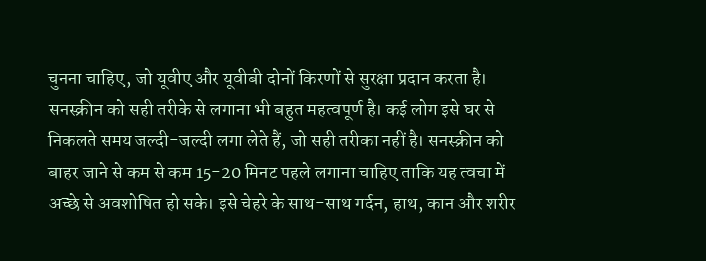चुनना चाहिए, जो यूवीए और यूवीबी दोनों किरणों से सुरक्षा प्रदान करता है।
सनस्क्रीन को सही तरीके से लगाना भी बहुत महत्वपूर्ण है। कई लोग इसे घर से निकलते समय जल्दी-जल्दी लगा लेते हैं, जो सही तरीका नहीं है। सनस्क्रीन को बाहर जाने से कम से कम 15-20 मिनट पहले लगाना चाहिए ताकि यह त्वचा में अच्छे से अवशोषित हो सके। इसे चेहरे के साथ-साथ गर्दन, हाथ, कान और शरीर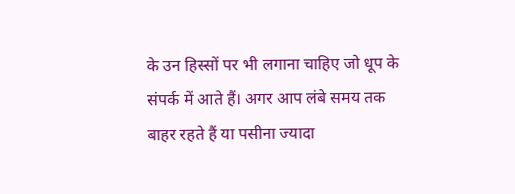के उन हिस्सों पर भी लगाना चाहिए जो धूप के संपर्क में आते हैं। अगर आप लंबे समय तक बाहर रहते हैं या पसीना ज्यादा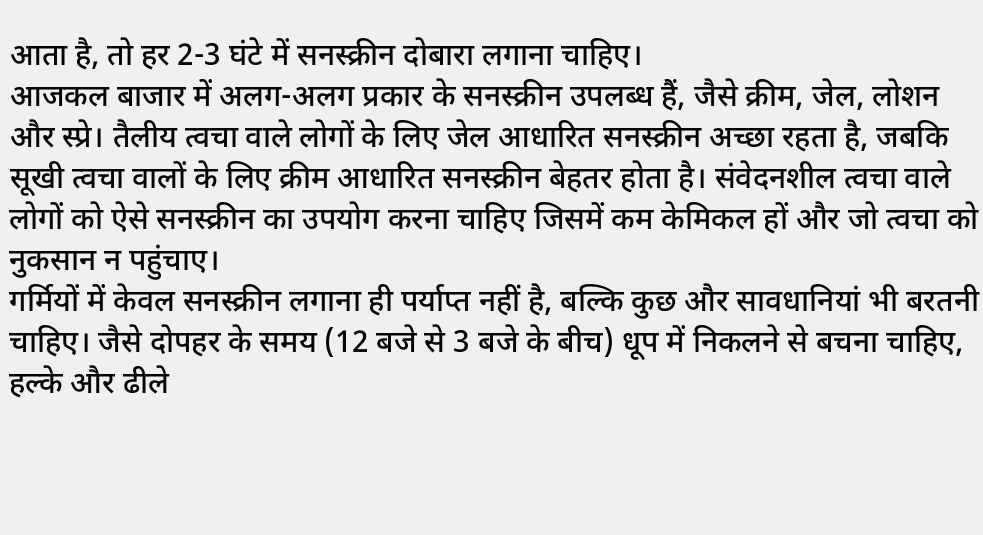आता है, तो हर 2-3 घंटे में सनस्क्रीन दोबारा लगाना चाहिए।
आजकल बाजार में अलग-अलग प्रकार के सनस्क्रीन उपलब्ध हैं, जैसे क्रीम, जेल, लोशन और स्प्रे। तैलीय त्वचा वाले लोगों के लिए जेल आधारित सनस्क्रीन अच्छा रहता है, जबकि सूखी त्वचा वालों के लिए क्रीम आधारित सनस्क्रीन बेहतर होता है। संवेदनशील त्वचा वाले लोगों को ऐसे सनस्क्रीन का उपयोग करना चाहिए जिसमें कम केमिकल हों और जो त्वचा को नुकसान न पहुंचाए।
गर्मियों में केवल सनस्क्रीन लगाना ही पर्याप्त नहीं है, बल्कि कुछ और सावधानियां भी बरतनी चाहिए। जैसे दोपहर के समय (12 बजे से 3 बजे के बीच) धूप में निकलने से बचना चाहिए, हल्के और ढीले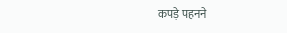कपड़े पहनने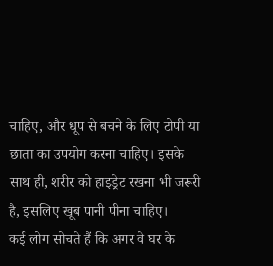चाहिए, और धूप से बचने के लिए टोपी या छाता का उपयोग करना चाहिए। इसके साथ ही, शरीर को हाइड्रेट रखना भी जरूरी है, इसलिए खूब पानी पीना चाहिए।
कई लोग सोचते हैं कि अगर वे घर के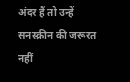अंदर हैं तो उन्हें सनस्क्रीन की जरूरत नहीं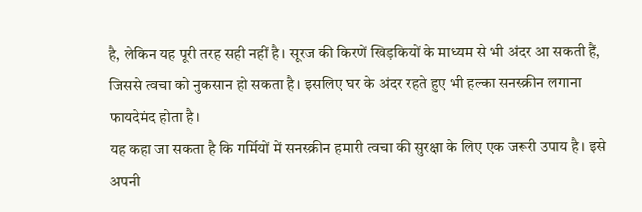है, लेकिन यह पूरी तरह सही नहीं है। सूरज की किरणें खिड़कियों के माध्यम से भी अंदर आ सकती हैं, जिससे त्वचा को नुकसान हो सकता है। इसलिए घर के अंदर रहते हुए भी हल्का सनस्क्रीन लगाना फायदेमंद होता है।
यह कहा जा सकता है कि गर्मियों में सनस्क्रीन हमारी त्वचा की सुरक्षा के लिए एक जरूरी उपाय है। इसे अपनी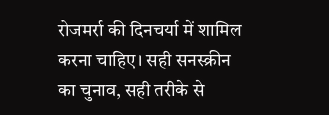रोजमर्रा की दिनचर्या में शामिल करना चाहिए। सही सनस्क्रीन का चुनाव, सही तरीके से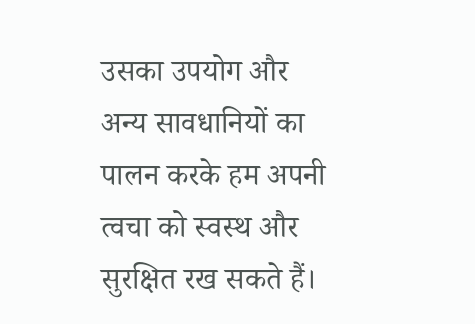उसका उपयोग और अन्य सावधानियों का पालन करके हम अपनी त्वचा को स्वस्थ और सुरक्षित रख सकते हैं।